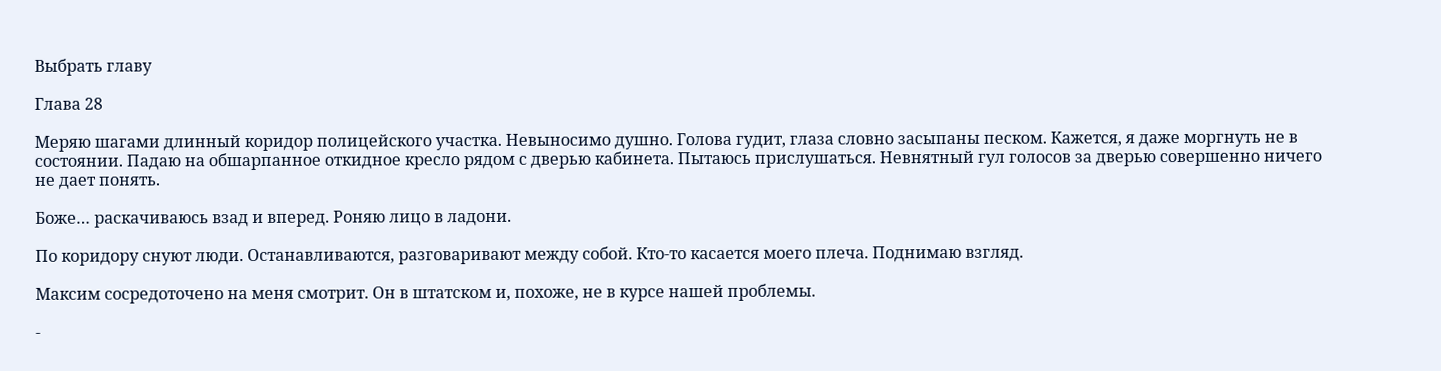Выбрать главу

Глава 28

Меряю шагами длинный коридор полицейского участка. Невыносимо душно. Голова гудит, глаза словно засыпаны песком. Кажется, я даже моргнуть не в состоянии. Падаю на обшарпанное откидное кресло рядом с дверью кабинета. Пытаюсь прислушаться. Невнятный гул голосов за дверью совершенно ничего не дает понять.

Боже… раскачиваюсь взад и вперед. Роняю лицо в ладони.

По коридору снуют люди. Останавливаются, разговаривают между собой. Кто-то касается моего плеча. Поднимаю взгляд.

Максим сосредоточено на меня смотрит. Он в штатском и, похоже, не в курсе нашей проблемы.

-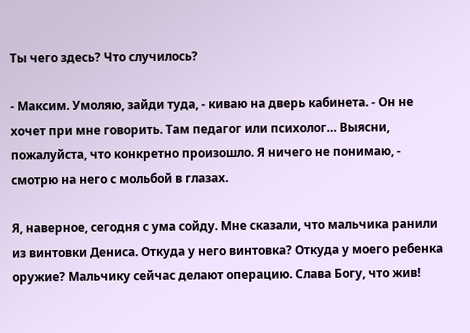Ты чего здесь? Что случилось?

- Максим. Умоляю, зайди туда, - киваю на дверь кабинета. - Он не хочет при мне говорить. Там педагог или психолог… Выясни, пожалуйста, что конкретно произошло. Я ничего не понимаю, - смотрю на него с мольбой в глазах.

Я, наверное, сегодня с ума сойду. Мне сказали, что мальчика ранили из винтовки Дениса. Откуда у него винтовка? Откуда у моего ребенка оружие? Мальчику сейчас делают операцию. Слава Богу, что жив!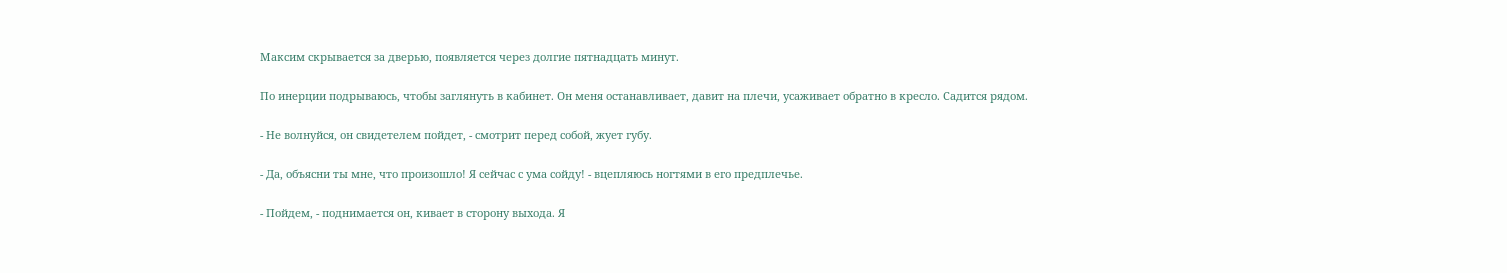Максим скрывается за дверью, появляется через долгие пятнадцать минут.

По инерции подрываюсь, чтобы заглянуть в кабинет. Он меня останавливает, давит на плечи, усаживает обратно в кресло. Садится рядом.

- Не волнуйся, он свидетелем пойдет, - смотрит перед собой, жует губу.

- Да, объясни ты мне, что произошло! Я сейчас с ума сойду! - вцепляюсь ногтями в его предплечье.

- Пойдем, - поднимается он, кивает в сторону выхода. Я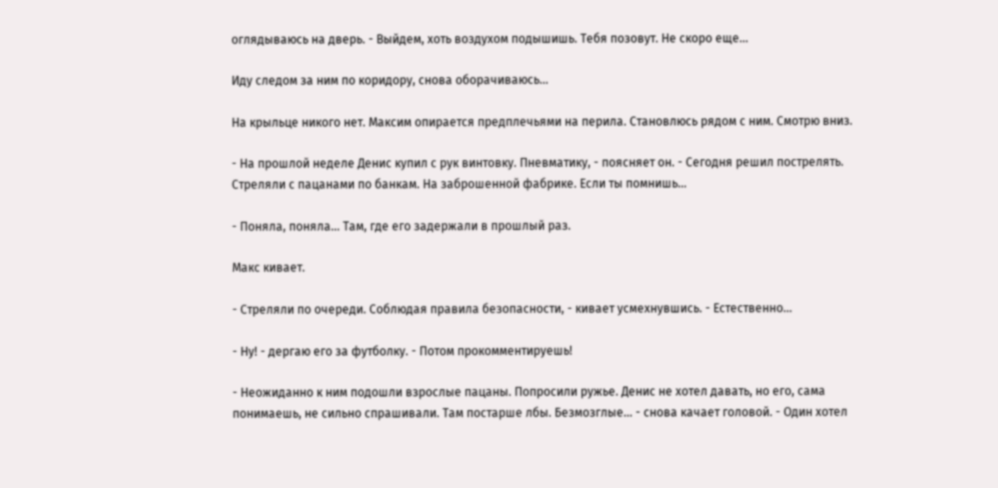оглядываюсь на дверь. - Выйдем, хоть воздухом подышишь. Тебя позовут. Не скоро еще…

Иду следом за ним по коридору, снова оборачиваюсь…

На крыльце никого нет. Максим опирается предплечьями на перила. Становлюсь рядом с ним. Смотрю вниз.

- На прошлой неделе Денис купил с рук винтовку. Пневматику, - поясняет он. - Сегодня решил пострелять. Стреляли с пацанами по банкам. На заброшенной фабрике. Если ты помнишь…

- Поняла, поняла… Там, где его задержали в прошлый раз.

Макс кивает.

- Стреляли по очереди. Соблюдая правила безопасности, - кивает усмехнувшись. - Естественно…

- Ну! - дергаю его за футболку. - Потом прокомментируешь!

- Неожиданно к ним подошли взрослые пацаны. Попросили ружье. Денис не хотел давать, но его, сама понимаешь, не сильно спрашивали. Там постарше лбы. Безмозглые… - снова качает головой. - Один хотел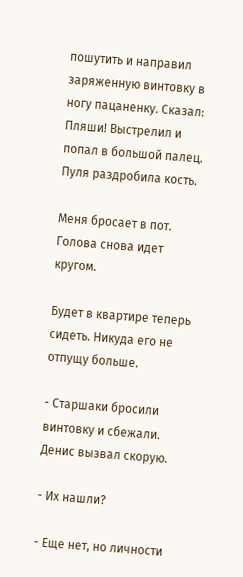пошутить и направил заряженную винтовку в ногу пацаненку. Сказал: Пляши! Выстрелил и попал в большой палец. Пуля раздробила кость.

Меня бросает в пот. Голова снова идет кругом.

Будет в квартире теперь сидеть. Никуда его не отпущу больше.

- Старшаки бросили винтовку и сбежали. Денис вызвал скорую.

- Их нашли?

- Еще нет, но личности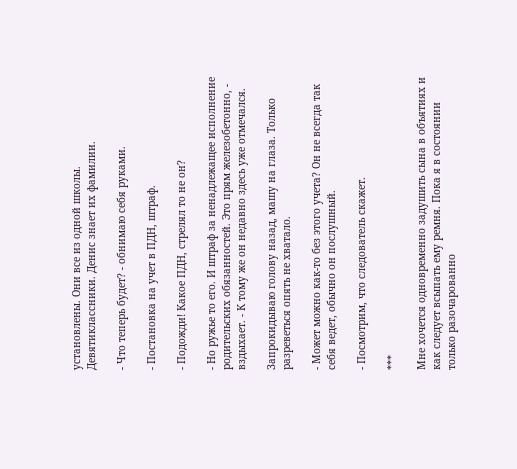установлены. Они все из одной школы. Девятиклассники. Денис знает их фамилии.

- Что теперь будет? - обнимаю себя руками.

- Постановка на учет в ПДН, штраф.

- Подожди! Какое ПДН, стрелял то не он?

- Но ружье то его. И штраф за ненадлежащее исполнение родительских обязанностей. Это прям железобетонно, - вздыхает. - К тому же он недавно здесь уже отмечался.

Запрокидываю голову назад, машу на глаза. Только разреветься опять не хватало.

- Может можно как-то без этого учета? Он не всегда так себя ведет, обычно он послушный.

- Посмотрим, что следователь скажет.

***

Мне хочется одновременно задушить сына в объятиях и как следует всыпать ему ремня. Пока я в состоянии только разочарованно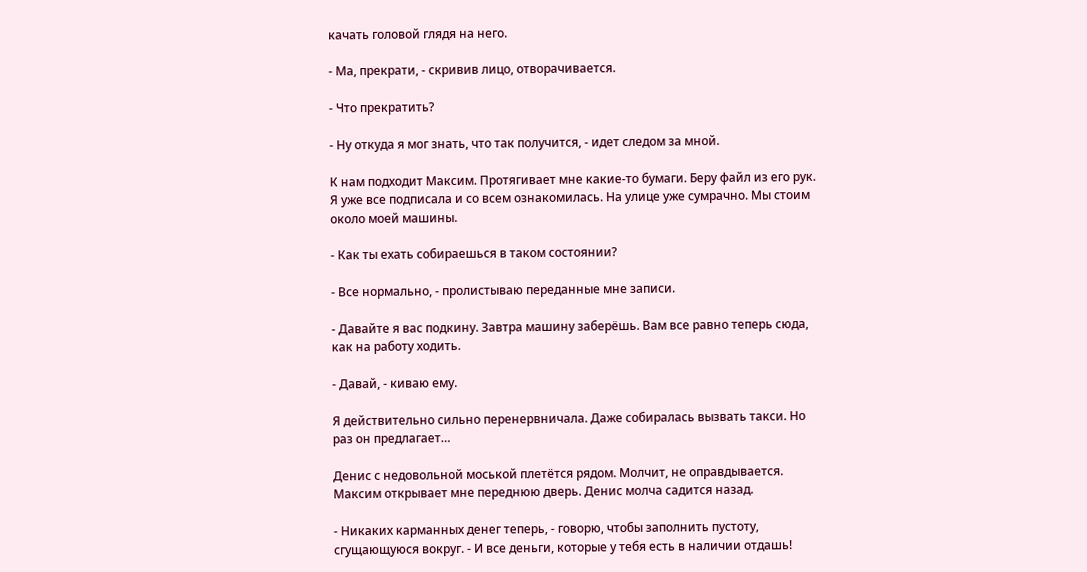качать головой глядя на него.

- Ма, прекрати, - скривив лицо, отворачивается.

- Что прекратить?

- Ну откуда я мог знать, что так получится, - идет следом за мной.

К нам подходит Максим. Протягивает мне какие-то бумаги. Беру файл из его рук. Я уже все подписала и со всем ознакомилась. На улице уже сумрачно. Мы стоим около моей машины.

- Как ты ехать собираешься в таком состоянии?

- Все нормально, - пролистываю переданные мне записи.

- Давайте я вас подкину. Завтра машину заберёшь. Вам все равно теперь сюда, как на работу ходить.

- Давай, - киваю ему.

Я действительно сильно перенервничала. Даже собиралась вызвать такси. Но раз он предлагает…

Денис с недовольной моськой плетётся рядом. Молчит, не оправдывается. Максим открывает мне переднюю дверь. Денис молча садится назад.

- Никаких карманных денег теперь, - говорю, чтобы заполнить пустоту, сгущающуюся вокруг. - И все деньги, которые у тебя есть в наличии отдашь!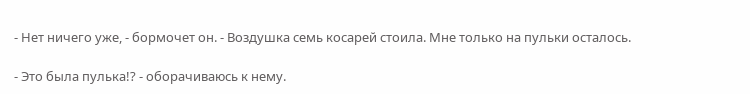- Нет ничего уже, - бормочет он. - Воздушка семь косарей стоила. Мне только на пульки осталось.

- Это была пулька!? - оборачиваюсь к нему.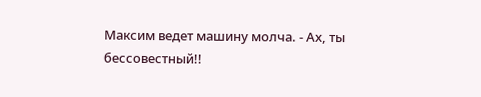Максим ведет машину молча. - Ах, ты бессовестный!!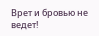Врет и бровью не ведет!